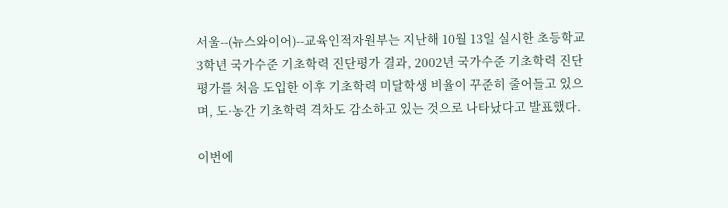서울--(뉴스와이어)--교육인적자원부는 지난해 10월 13일 실시한 초등학교 3학년 국가수준 기초학력 진단평가 결과, 2002년 국가수준 기초학력 진단평가를 처음 도입한 이후 기초학력 미달학생 비율이 꾸준히 줄어들고 있으며, 도·농간 기초학력 격차도 감소하고 있는 것으로 나타났다고 발표했다.

이번에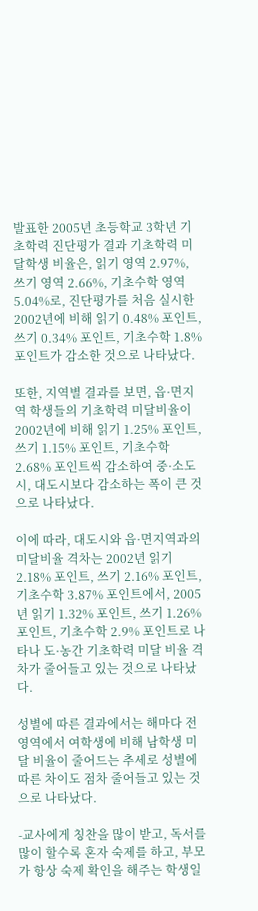발표한 2005년 초등학교 3학년 기초학력 진단평가 결과 기초학력 미달학생 비율은, 읽기 영역 2.97%, 쓰기 영역 2.66%, 기초수학 영역 5.04%로, 진단평가를 처음 실시한 2002년에 비해 읽기 0.48% 포인트, 쓰기 0.34% 포인트, 기초수학 1.8% 포인트가 감소한 것으로 나타났다.

또한, 지역별 결과를 보면, 읍·면지역 학생들의 기초학력 미달비율이 2002년에 비해 읽기 1.25% 포인트, 쓰기 1.15% 포인트, 기초수학 2.68% 포인트씩 감소하여 중·소도시, 대도시보다 감소하는 폭이 큰 것으로 나타났다.

이에 따라, 대도시와 읍·면지역과의 미달비율 격차는 2002년 읽기 2.18% 포인트, 쓰기 2.16% 포인트, 기초수학 3.87% 포인트에서, 2005년 읽기 1.32% 포인트, 쓰기 1.26% 포인트, 기초수학 2.9% 포인트로 나타나 도·농간 기초학력 미달 비율 격차가 줄어들고 있는 것으로 나타났다.

성별에 따른 결과에서는 해마다 전 영역에서 여학생에 비해 남학생 미달 비율이 줄어드는 추세로 성별에 따른 차이도 점차 줄어들고 있는 것으로 나타났다.

-교사에게 칭찬을 많이 받고, 독서를 많이 할수록 혼자 숙제를 하고, 부모가 항상 숙제 확인을 해주는 학생일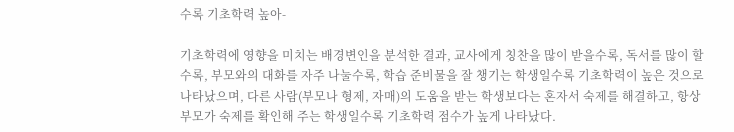수록 기초학력 높아-

기초학력에 영향을 미치는 배경변인을 분석한 결과, 교사에게 칭찬을 많이 받을수록, 독서를 많이 할수록, 부모와의 대화를 자주 나눌수록, 학습 준비물을 잘 챙기는 학생일수록 기초학력이 높은 것으로 나타났으며, 다른 사람(부모나 형제, 자매)의 도움을 받는 학생보다는 혼자서 숙제를 해결하고, 항상 부모가 숙제를 확인해 주는 학생일수록 기초학력 점수가 높게 나타났다.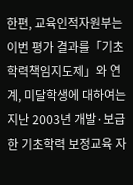한편, 교육인적자원부는 이번 평가 결과를「기초학력책임지도제」와 연계, 미달학생에 대하여는 지난 2003년 개발·보급한 기초학력 보정교육 자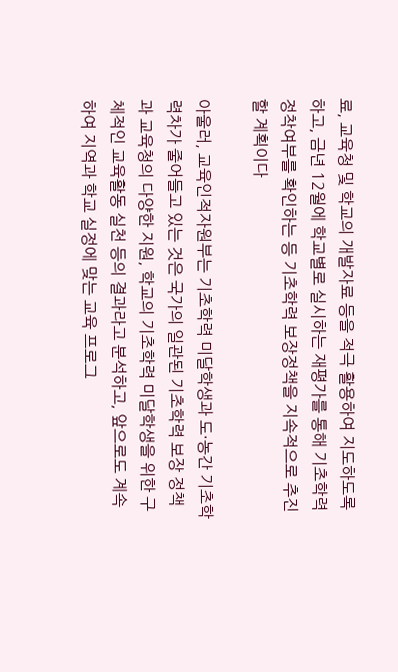료, 교육청 및 학교의 개발자료 등을 적극 활용하여 지도하도록 하고, 금년 12월에 학교별로 실시하는 재평가를 통해 기초학력 정착여부를 확인하는 등 기초학력 보장정책을 지속적으로 추진할 계획이다

아울러, 교육인적자원부는 기초학력 미달학생과 도·농간 기초학력차가 줄어들고 있는 것은 국가의 일관된 기초학력 보장 정책과 교육청의 다양한 지원, 학교의 기초학력 미달학생을 위한 구체적인 교육활동 실천 등의 결과라고 분석하고, 앞으로도 계속하여 지역과 학교 실정에 맞는 교육 프로그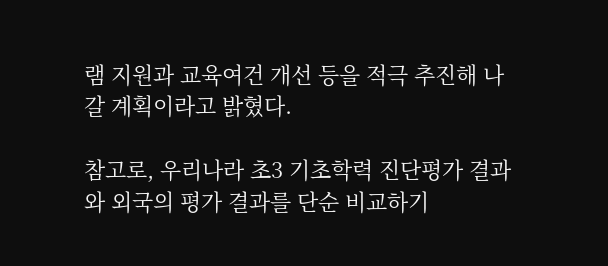램 지원과 교육여건 개선 등을 적극 추진해 나갈 계획이라고 밝혔다.

참고로, 우리나라 초3 기초학력 진단평가 결과와 외국의 평가 결과를 단순 비교하기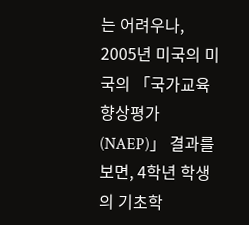는 어려우나, 2005년 미국의 미국의 「국가교육향상평가(NAEP)」 결과를 보면, 4학년 학생의 기초학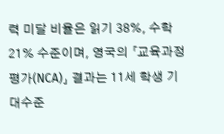력 미달 비율은 읽기 38%, 수학 21% 수준이며, 영국의 「교육과정평가(NCA)」 결과는 11세 학생 기대수준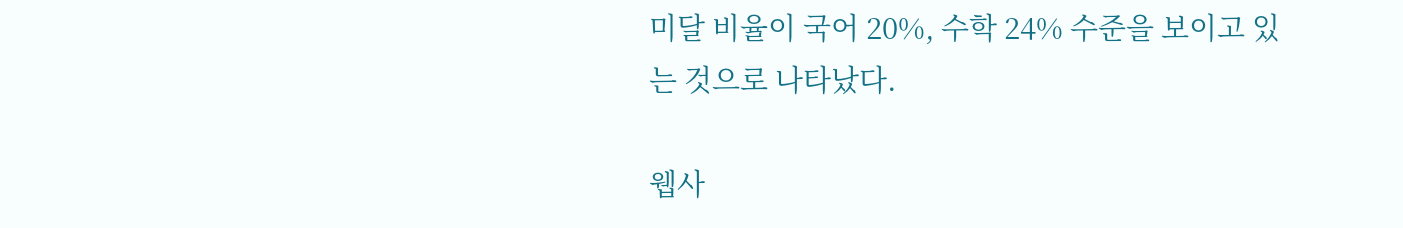미달 비율이 국어 20%, 수학 24% 수준을 보이고 있는 것으로 나타났다.

웹사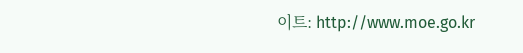이트: http://www.moe.go.kr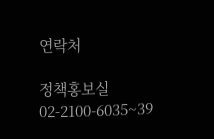연락처

정책홍보실 02-2100-6035~39